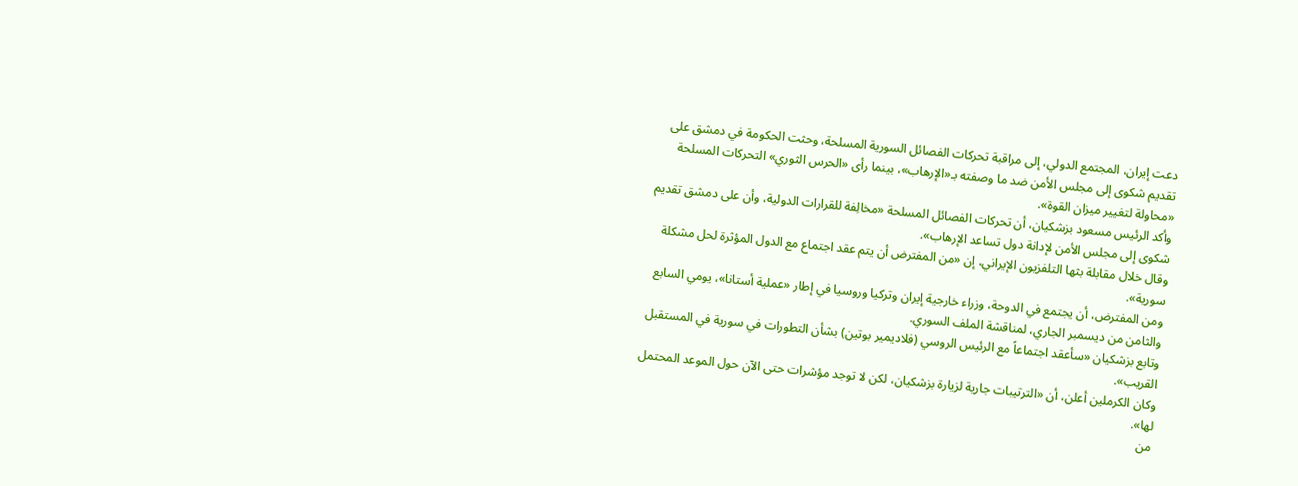دعت إيران، المجتمع الدولي، إلى مراقبة تحركات الفصائل السورية المسلحة، وحثت الحكومة في دمشق على تقديم شكوى إلى مجلس الأمن ضد ما وصفته بـ«الإرهاب»، بينما رأى «الحرس الثوري» التحركات المسلحة «محاولة لتغيير ميزان القوة».
وأكد الرئيس مسعود بزشكيان، أن تحركات الفصائل المسلحة «مخالِفة للقرارات الدولية، وأن على دمشق تقديم شكوى إلى مجلس الأمن لإدانة دول تساعد الإرهاب».
وقال خلال مقابلة بثها التلفزيون الإيراني، إن «من المفترض أن يتم عقد اجتماع مع الدول المؤثرة لحل مشكلة سورية».
ومن المفترض، أن يجتمع في الدوحة، وزراء خارجية إيران وتركيا وروسيا في إطار «عملية أستانا»، يومي السابع والثامن من ديسمبر الجاري، لمناقشة الملف السوري.
وتابع بزشكيان «سأعقد اجتماعاً مع الرئيس الروسي (فلاديمير بوتين) بشأن التطورات في سورية في المستقبل القريب».
وكان الكرملين أعلن، أن «الترتيبات جارية لزيارة بزشكيان، لكن لا توجد مؤشرات حتى الآن حول الموعد المحتمل لها».
من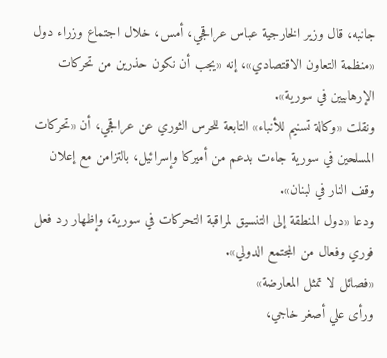جانبه، قال وزير الخارجية عباس عراقجي، أمس، خلال اجتماع وزراء دول «منظمة التعاون الاقتصادي»، إنه «يجب أن نكون حذرين من تحركات الإرهابيين في سورية».
ونقلت «وكالة تسنيم للأنباء» التابعة للحرس الثوري عن عراقجي، أن «تحركات المسلحين في سورية جاءت بدعم من أميركا وإسرائيل، بالتزامن مع إعلان وقف النار في لبنان».
ودعا «دول المنطقة إلى التنسيق لمراقبة التحركات في سورية، وإظهار رد فعل فوري وفعال من المجتمع الدولي».
«فصائل لا تمثل المعارضة»
ورأى علي أصغر خاجي،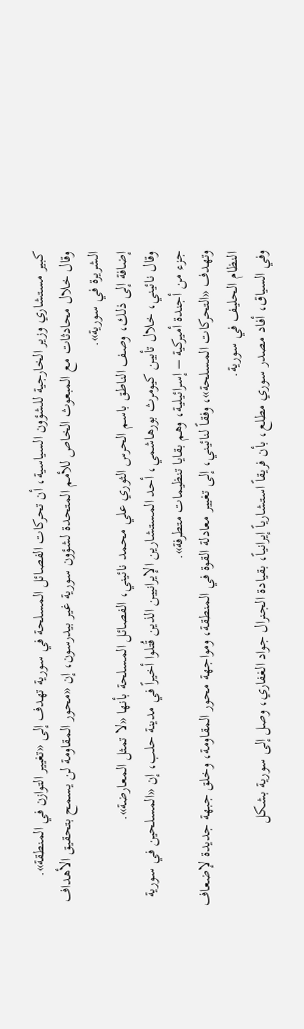كبير مستشاري وزير الخارجية للشؤون السياسية، أن تحركات الفصائل المسلحة في سورية تهدف إلى «تغيير التوازن في المنطقة».
وقال خلال محادثات مع المبعوث الخاص للأمم المتحدة لشؤون سورية غير بيدرسون، إن «محور المقاومة لن يسمح بتحقيق الأهداف الشريرة في سورية».
إضافة إلى ذلك، وصف الناطق باسم الحرس الثوري علي محمد نائيني، الفصائل المسلحة بأنها «لا تمثل المعارضة».
وقال نائيني، خلال تأبين كيومرث بورهاشمي، أحد المستشارين الإيرانيين الذين قُتلوا أخيراً في مدينة حلب، إن «المسلحين في سورية جزء من أجندة أميركية – إسرائيلية، وهم بقايا تنظيمات متطرفة».
وتهدف «التحركات المسلحة»، وفقاً لنائيني، إلى تغيير معادلة القوة في المنطقة، ومواجهة محور المقاومة، وخلق جبهة جديدة لإضعاف النظام الحليف في سورية.
وفي السياق، أفاد مصدر سوري مطلع، بأن فريقاً استشارياً إيرانياً، بقيادة الجنرال جواد الغفاري، وصل إلى سورية بشكل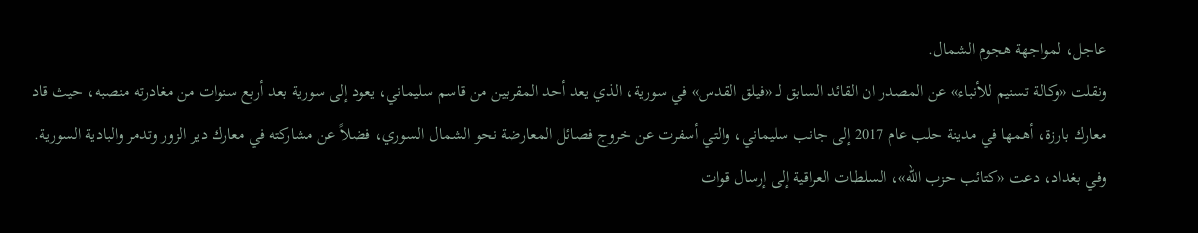عاجل، لمواجهة هجوم الشمال.
ونقلت «وكالة تسنيم للأنباء» عن المصدر ان القائد السابق لـ «فيلق القدس» في سورية، الذي يعد أحد المقربين من قاسم سليماني، يعود إلى سورية بعد أربع سنوات من مغادرته منصبه، حيث قاد معارك بارزة، أهمها في مدينة حلب عام 2017 إلى جانب سليماني، والتي أسفرت عن خروج فصائل المعارضة نحو الشمال السوري، فضلاً عن مشاركته في معارك دير الزور وتدمر والبادية السورية.
وفي بغداد، دعت «كتائب حزب الله»، السلطات العراقية إلى إرسال قوات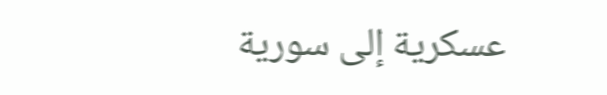عسكرية إلى سورية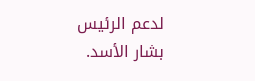لدعم الرئيس بشار الأسد.